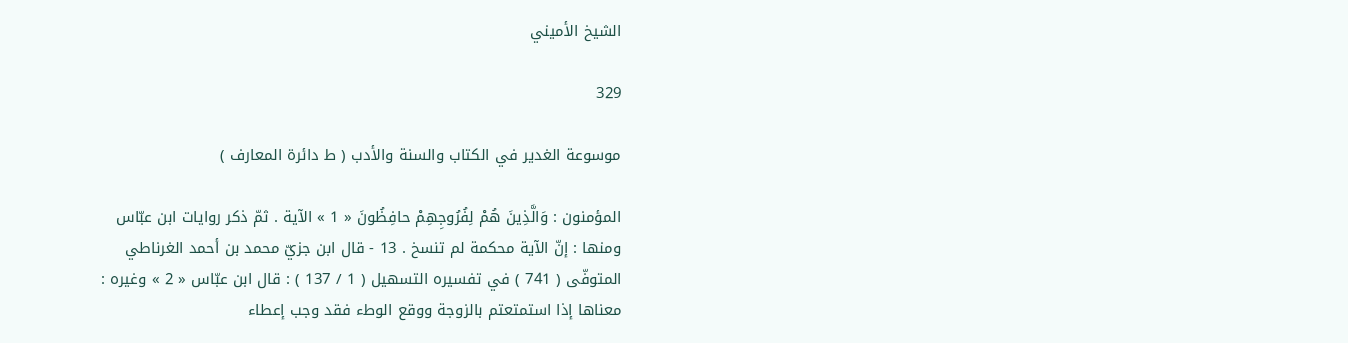الشيخ الأميني

329

موسوعة الغدير في الكتاب والسنة والأدب ( ط دائرة المعارف )

المؤمنون : وَالَّذِينَ هُمْ لِفُرُوجِهِمْ حافِظُونَ « 1 » الآية . ثمّ ذكر روايات ابن عبّاس ومنها : إنّ الآية محكمة لم تنسخ . 13 - قال ابن جزيّ محمد بن أحمد الغرناطي المتوفّى ( 741 ) في تفسيره التسهيل ( 1 / 137 ) : قال ابن عبّاس « 2 » وغيره : معناها إذا استمتعتم بالزوجة ووقع الوطء فقد وجب إعطاء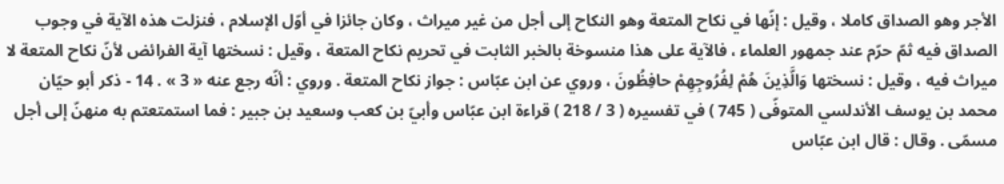الأجر وهو الصداق كاملا ، وقيل : إنّها في نكاح المتعة وهو النكاح إلى أجل من غير ميراث ، وكان جائزا في أوّل الإسلام ، فنزلت هذه الآية في وجوب الصداق فيه ثمّ حرّم عند جمهور العلماء ، فالآية على هذا منسوخة بالخبر الثابت في تحريم نكاح المتعة ، وقيل : نسختها آية الفرائض لأنّ نكاح المتعة لا ميراث فيه ، وقيل : نسختها وَالَّذِينَ هُمْ لِفُرُوجِهِمْ حافِظُونَ ، وروي عن ابن عبّاس : جواز نكاح المتعة . وروي : أنّه رجع عنه « 3 » . 14 - ذكر أبو حيّان محمد بن يوسف الأندلسي المتوفّى ( 745 ) في تفسيره ( 3 / 218 ) قراءة ابن عبّاس وأبيّ بن كعب وسعيد بن جبير : فما استمتعتم به منهنّ إلى أجل مسمّى . وقال : قال ابن عبّاس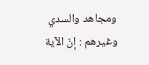ومجاهد والسدي وغيرهم : إنّ الآية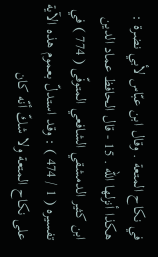في نكاح المتعة . وقال ابن عبّاس لأبي نضرة : هكذا أنزلها اللّه . 15 - قال الحافظ عماد الدين ابن كثير الدمشقي الشافعي المتوفّى ( 774 ) في تفسيره ( 1 / 474 ) : وقد استدلّ بعموم هذه الآية على نكاح المتعة ولا شكّ أنّه كان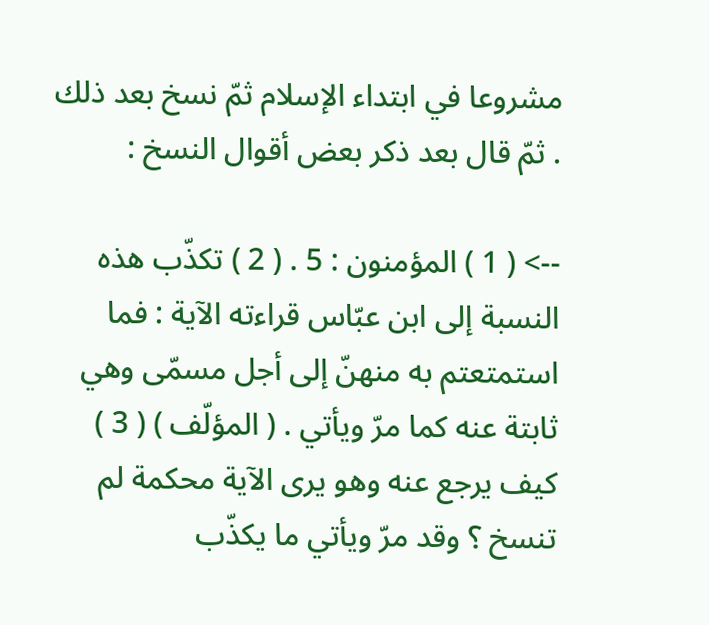مشروعا في ابتداء الإسلام ثمّ نسخ بعد ذلك . ثمّ قال بعد ذكر بعض أقوال النسخ :

--> ( 1 ) المؤمنون : 5 . ( 2 ) تكذّب هذه النسبة إلى ابن عبّاس قراءته الآية : فما استمتعتم به منهنّ إلى أجل مسمّى وهي ثابتة عنه كما مرّ ويأتي . ( المؤلّف ) ( 3 ) كيف يرجع عنه وهو يرى الآية محكمة لم تنسخ ؟ وقد مرّ ويأتي ما يكذّب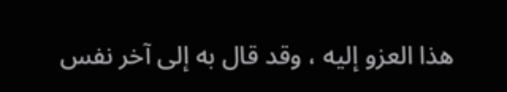هذا العزو إليه ، وقد قال به إلى آخر نفس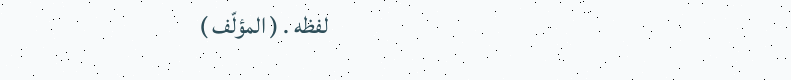لفظه . ( المؤلّف )